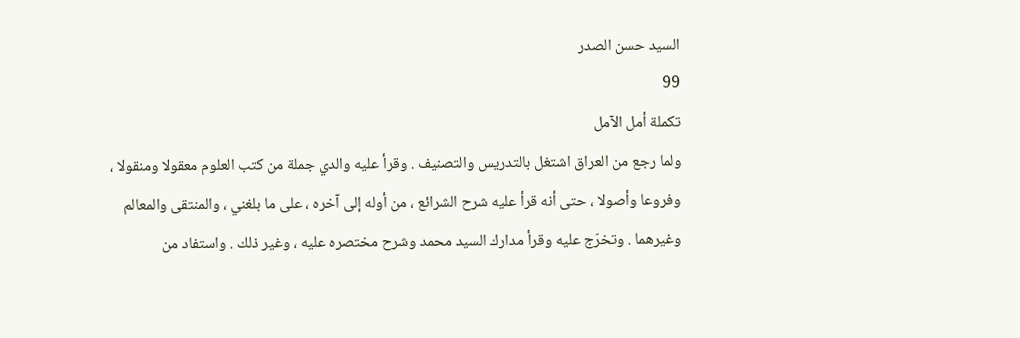السيد حسن الصدر
99
تكملة أمل الآمل
ولما رجع من العراق اشتغل بالتدريس والتصنيف . وقرأ عليه والدي جملة من كتب العلوم معقولا ومنقولا ، وفروعا وأصولا ، حتى أنه قرأ عليه شرح الشرائع ، من أوله إلى آخره ، على ما بلغني ، والمنتقى والمعالم وغيرهما . وتخرّج عليه وقرأ مدارك السيد محمد وشرح مختصره عليه ، وغير ذلك . واستفاد من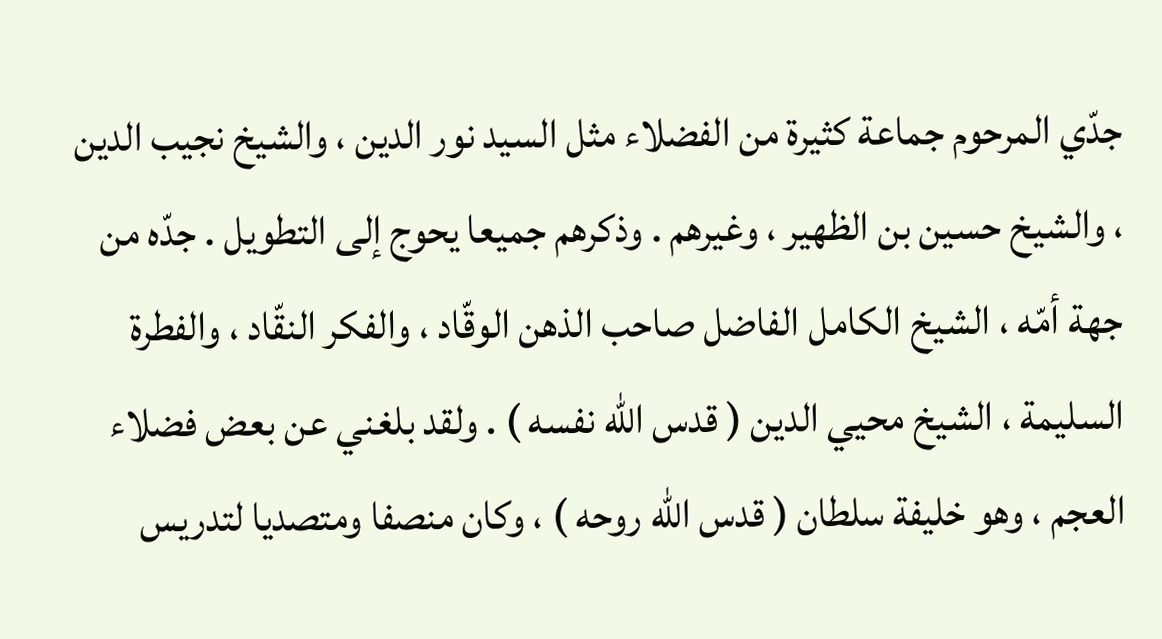جدّي المرحوم جماعة كثيرة من الفضلاء مثل السيد نور الدين ، والشيخ نجيب الدين ، والشيخ حسين بن الظهير ، وغيرهم . وذكرهم جميعا يحوج إلى التطويل . جدّه من جهة أمّه ، الشيخ الكامل الفاضل صاحب الذهن الوقّاد ، والفكر النقّاد ، والفطرة السليمة ، الشيخ محيي الدين ( قدس اللّه نفسه ) . ولقد بلغني عن بعض فضلاء العجم ، وهو خليفة سلطان ( قدس اللّه روحه ) ، وكان منصفا ومتصديا لتدريس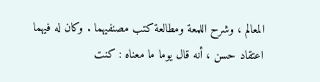المعالم ، وشرح اللمعة ومطالعة كتب مصنفيهما . وكان له فيهما اعتقاد حسن ، أنه قال يوما ما معناه : كنت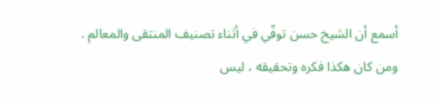أسمع أن الشيخ حسن توفّي في أثناء تصنيف المنتقى والمعالم . ومن كان هكذا فكره وتحقيقه ، ليس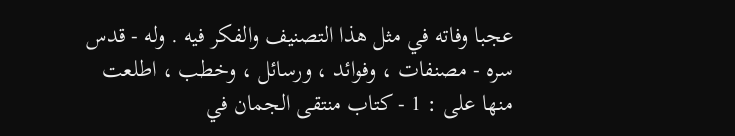عجبا وفاته في مثل هذا التصنيف والفكر فيه . وله - قدس سره - مصنفات ، وفوائد ، ورسائل ، وخطب ، اطلعت منها على : 1 - كتاب منتقى الجمان في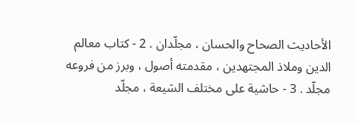الأحاديث الصحاح والحسان ، مجلّدان . 2 - كتاب معالم الدين وملاذ المجتهدين ، مقدمته أصول ، وبرز من فروعه مجلّد . 3 - حاشية على مختلف الشيعة ، مجلّد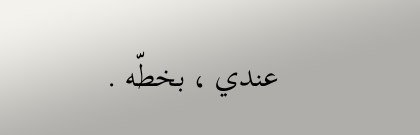عندي ، بخطّه .